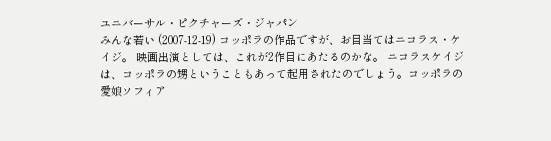ユニバーサル・ピクチャーズ・ジャパン
みんな若い (2007-12-19) コッポラの作品ですが、お目当てはニコラス・ケイジ。 映画出演としては、これが2作目にあたるのかな。 ニコラスケイジは、コッポラの甥ということもあって起用されたのでしょう。コッポラの愛娘ソフィア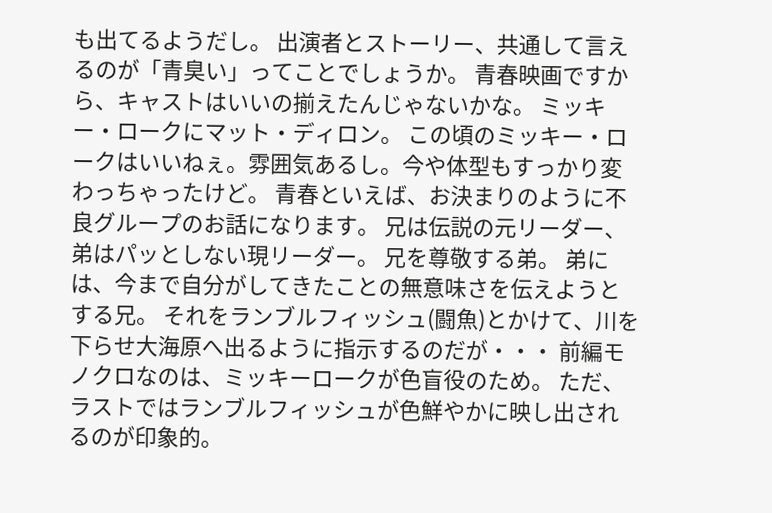も出てるようだし。 出演者とストーリー、共通して言えるのが「青臭い」ってことでしょうか。 青春映画ですから、キャストはいいの揃えたんじゃないかな。 ミッキー・ロークにマット・ディロン。 この頃のミッキー・ロークはいいねぇ。雰囲気あるし。今や体型もすっかり変わっちゃったけど。 青春といえば、お決まりのように不良グループのお話になります。 兄は伝説の元リーダー、弟はパッとしない現リーダー。 兄を尊敬する弟。 弟には、今まで自分がしてきたことの無意味さを伝えようとする兄。 それをランブルフィッシュ(闘魚)とかけて、川を下らせ大海原へ出るように指示するのだが・・・ 前編モノクロなのは、ミッキーロークが色盲役のため。 ただ、ラストではランブルフィッシュが色鮮やかに映し出されるのが印象的。